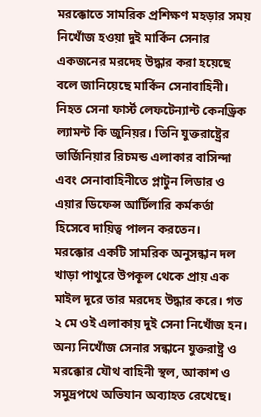মরক্কোতে সামরিক প্রশিক্ষণ মহড়ার সময় নিখোঁজ হওয়া দুই মার্কিন সেনার একজনের মরদেহ উদ্ধার করা হয়েছে বলে জানিয়েছে মার্কিন সেনাবাহিনী।
নিহত সেনা ফার্স্ট লেফটেন্যান্ট কেনড্রিক ল্যামন্ট কি জুনিয়র। তিনি যুক্তরাষ্ট্রের ভার্জিনিয়ার রিচমন্ড এলাকার বাসিন্দা এবং সেনাবাহিনীতে প্লাটুন লিডার ও এয়ার ডিফেন্স আর্টিলারি কর্মকর্তা হিসেবে দায়িত্ব পালন করতেন।
মরক্কোর একটি সামরিক অনুসন্ধান দল খাড়া পাথুরে উপকূল থেকে প্রায় এক মাইল দূরে তার মরদেহ উদ্ধার করে। গত ২ মে ওই এলাকায় দুই সেনা নিখোঁজ হন।
অন্য নিখোঁজ সেনার সন্ধানে যুক্তরাষ্ট্র ও মরক্কোর যৌথ বাহিনী স্থল, আকাশ ও সমুদ্রপথে অভিযান অব্যাহত রেখেছে।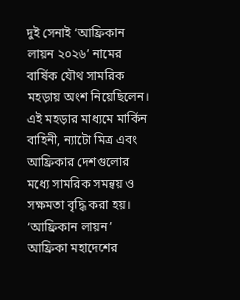দুই সেনাই ‘আফ্রিকান লায়ন ২০২৬’ নামের বার্ষিক যৌথ সামরিক মহড়ায় অংশ নিয়েছিলেন। এই মহড়ার মাধ্যমে মার্কিন বাহিনী, ন্যাটো মিত্র এবং আফ্রিকার দেশগুলোর মধ্যে সামরিক সমন্বয় ও সক্ষমতা বৃদ্ধি করা হয়।
‘আফ্রিকান লায়ন’ আফ্রিকা মহাদেশের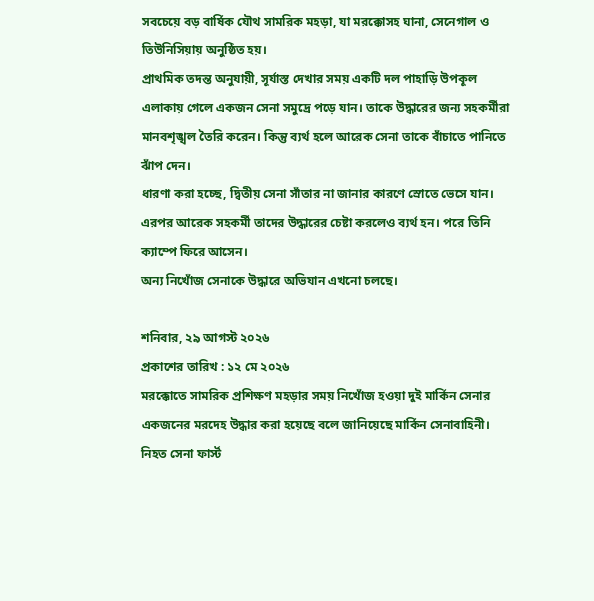সবচেয়ে বড় বার্ষিক যৌথ সামরিক মহড়া, যা মরক্কোসহ ঘানা, সেনেগাল ও তিউনিসিয়ায় অনুষ্ঠিত হয়।
প্রাথমিক তদন্ত অনুযায়ী, সূর্যাস্ত দেখার সময় একটি দল পাহাড়ি উপকূল এলাকায় গেলে একজন সেনা সমুদ্রে পড়ে যান। তাকে উদ্ধারের জন্য সহকর্মীরা মানবশৃঙ্খল তৈরি করেন। কিন্তু ব্যর্থ হলে আরেক সেনা তাকে বাঁচাতে পানিতে ঝাঁপ দেন।
ধারণা করা হচ্ছে, দ্বিতীয় সেনা সাঁতার না জানার কারণে স্রোতে ভেসে যান। এরপর আরেক সহকর্মী তাদের উদ্ধারের চেষ্টা করলেও ব্যর্থ হন। পরে তিনি ক্যাম্পে ফিরে আসেন।
অন্য নিখোঁজ সেনাকে উদ্ধারে অভিযান এখনো চলছে।

শনিবার, ২৯ আগস্ট ২০২৬
প্রকাশের তারিখ : ১২ মে ২০২৬
মরক্কোতে সামরিক প্রশিক্ষণ মহড়ার সময় নিখোঁজ হওয়া দুই মার্কিন সেনার একজনের মরদেহ উদ্ধার করা হয়েছে বলে জানিয়েছে মার্কিন সেনাবাহিনী।
নিহত সেনা ফার্স্ট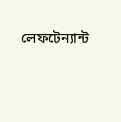লেফটেন্যান্ট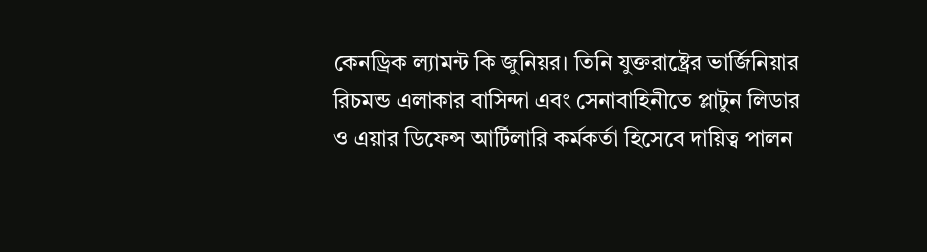কেনড্রিক ল্যামন্ট কি জুনিয়র। তিনি যুক্তরাষ্ট্রের ভার্জিনিয়ার রিচমন্ড এলাকার বাসিন্দা এবং সেনাবাহিনীতে প্লাটুন লিডার ও এয়ার ডিফেন্স আর্টিলারি কর্মকর্তা হিসেবে দায়িত্ব পালন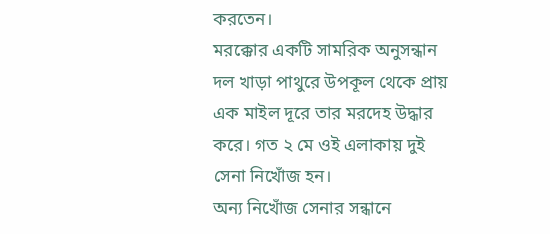করতেন।
মরক্কোর একটি সামরিক অনুসন্ধান দল খাড়া পাথুরে উপকূল থেকে প্রায় এক মাইল দূরে তার মরদেহ উদ্ধার করে। গত ২ মে ওই এলাকায় দুই সেনা নিখোঁজ হন।
অন্য নিখোঁজ সেনার সন্ধানে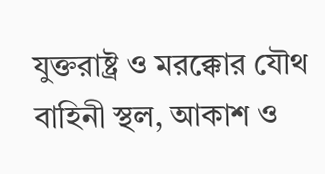যুক্তরাষ্ট্র ও মরক্কোর যৌথ বাহিনী স্থল, আকাশ ও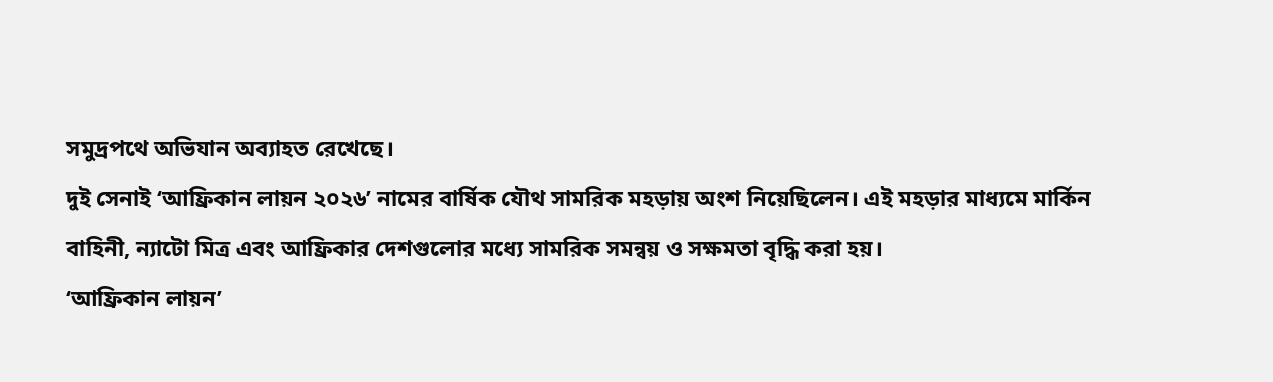সমুদ্রপথে অভিযান অব্যাহত রেখেছে।
দুই সেনাই ‘আফ্রিকান লায়ন ২০২৬’ নামের বার্ষিক যৌথ সামরিক মহড়ায় অংশ নিয়েছিলেন। এই মহড়ার মাধ্যমে মার্কিন বাহিনী, ন্যাটো মিত্র এবং আফ্রিকার দেশগুলোর মধ্যে সামরিক সমন্বয় ও সক্ষমতা বৃদ্ধি করা হয়।
‘আফ্রিকান লায়ন’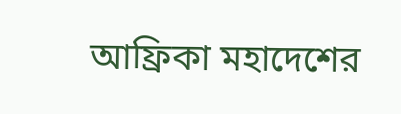আফ্রিকা মহাদেশের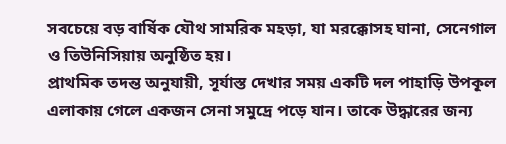সবচেয়ে বড় বার্ষিক যৌথ সামরিক মহড়া, যা মরক্কোসহ ঘানা, সেনেগাল ও তিউনিসিয়ায় অনুষ্ঠিত হয়।
প্রাথমিক তদন্ত অনুযায়ী, সূর্যাস্ত দেখার সময় একটি দল পাহাড়ি উপকূল এলাকায় গেলে একজন সেনা সমুদ্রে পড়ে যান। তাকে উদ্ধারের জন্য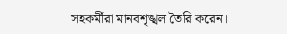সহকর্মীরা মানবশৃঙ্খল তৈরি করেন।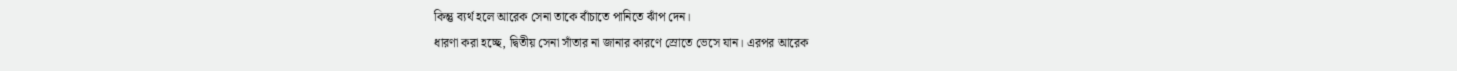কিন্তু ব্যর্থ হলে আরেক সেনা তাকে বাঁচাতে পানিতে ঝাঁপ দেন।
ধারণা করা হচ্ছে, দ্বিতীয় সেনা সাঁতার না জানার কারণে স্রোতে ভেসে যান। এরপর আরেক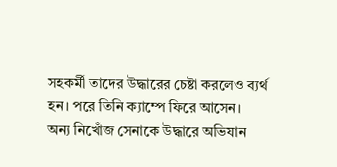সহকর্মী তাদের উদ্ধারের চেষ্টা করলেও ব্যর্থ হন। পরে তিনি ক্যাম্পে ফিরে আসেন।
অন্য নিখোঁজ সেনাকে উদ্ধারে অভিযান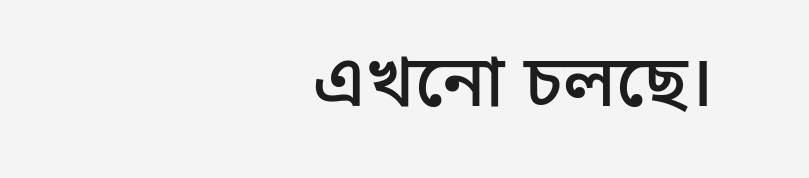এখনো চলছে।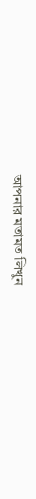আপনার মতামত লিখুন